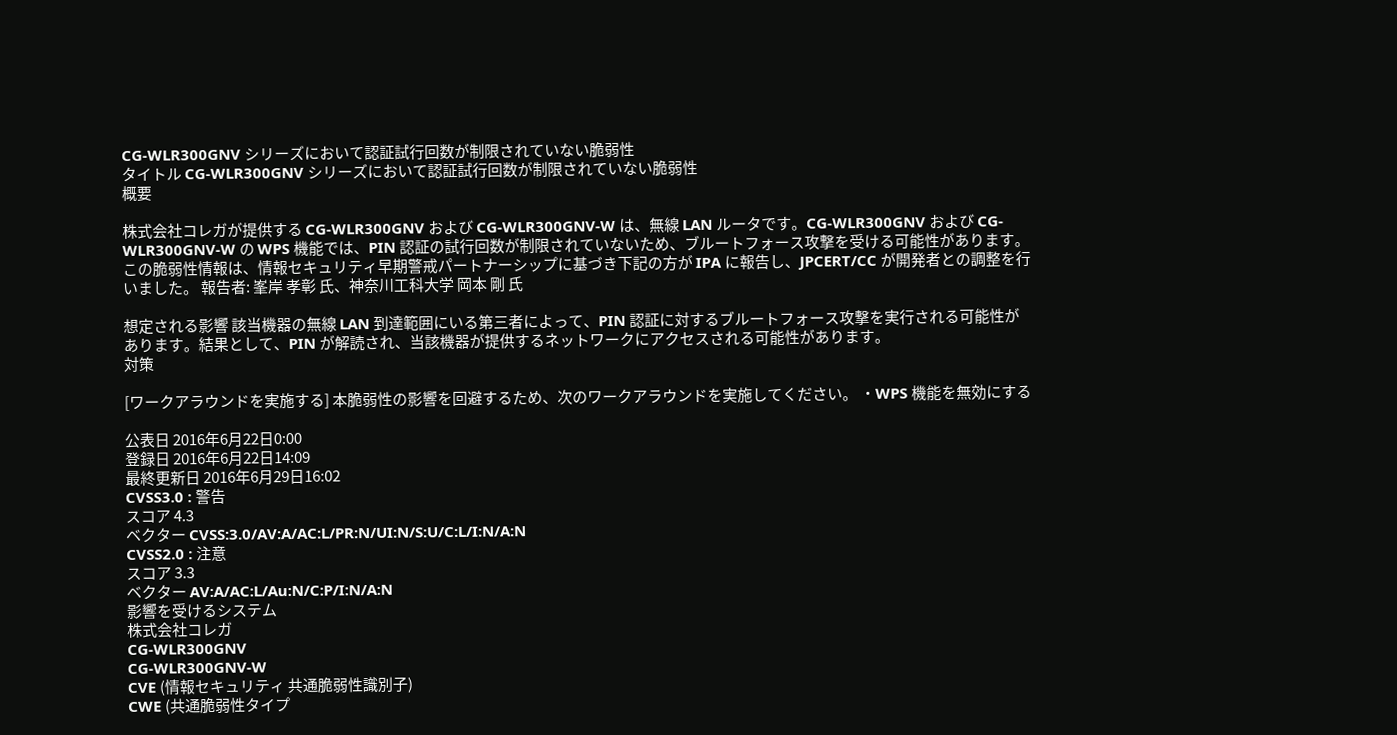CG-WLR300GNV シリーズにおいて認証試行回数が制限されていない脆弱性
タイトル CG-WLR300GNV シリーズにおいて認証試行回数が制限されていない脆弱性
概要

株式会社コレガが提供する CG-WLR300GNV および CG-WLR300GNV-W は、無線 LAN ルータです。CG-WLR300GNV および CG-WLR300GNV-W の WPS 機能では、PIN 認証の試行回数が制限されていないため、ブルートフォース攻撃を受ける可能性があります。 この脆弱性情報は、情報セキュリティ早期警戒パートナーシップに基づき下記の方が IPA に報告し、JPCERT/CC が開発者との調整を行いました。 報告者: 峯岸 孝彰 氏、神奈川工科大学 岡本 剛 氏

想定される影響 該当機器の無線 LAN 到達範囲にいる第三者によって、PIN 認証に対するブルートフォース攻撃を実行される可能性があります。結果として、PIN が解読され、当該機器が提供するネットワークにアクセスされる可能性があります。
対策

[ワークアラウンドを実施する] 本脆弱性の影響を回避するため、次のワークアラウンドを実施してください。 ・WPS 機能を無効にする

公表日 2016年6月22日0:00
登録日 2016年6月22日14:09
最終更新日 2016年6月29日16:02
CVSS3.0 : 警告
スコア 4.3
ベクター CVSS:3.0/AV:A/AC:L/PR:N/UI:N/S:U/C:L/I:N/A:N
CVSS2.0 : 注意
スコア 3.3
ベクター AV:A/AC:L/Au:N/C:P/I:N/A:N
影響を受けるシステム
株式会社コレガ
CG-WLR300GNV
CG-WLR300GNV-W
CVE (情報セキュリティ 共通脆弱性識別子)
CWE (共通脆弱性タイプ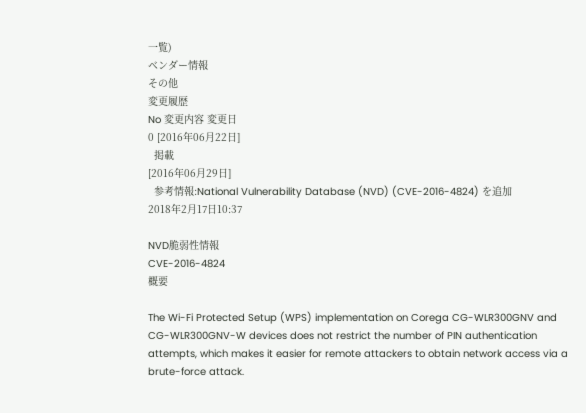一覧)
ベンダー情報
その他
変更履歴
No 変更内容 変更日
0 [2016年06月22日]
  掲載
[2016年06月29日]
  参考情報:National Vulnerability Database (NVD) (CVE-2016-4824) を追加
2018年2月17日10:37

NVD脆弱性情報
CVE-2016-4824
概要

The Wi-Fi Protected Setup (WPS) implementation on Corega CG-WLR300GNV and CG-WLR300GNV-W devices does not restrict the number of PIN authentication attempts, which makes it easier for remote attackers to obtain network access via a brute-force attack.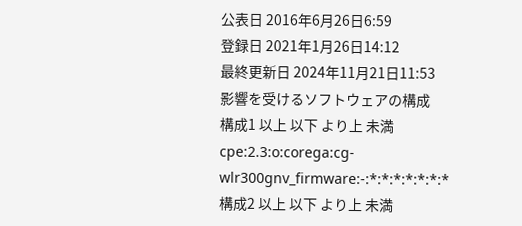公表日 2016年6月26日6:59
登録日 2021年1月26日14:12
最終更新日 2024年11月21日11:53
影響を受けるソフトウェアの構成
構成1 以上 以下 より上 未満
cpe:2.3:o:corega:cg-wlr300gnv_firmware:-:*:*:*:*:*:*:*
構成2 以上 以下 より上 未満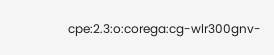cpe:2.3:o:corega:cg-wlr300gnv-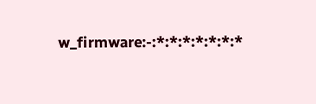w_firmware:-:*:*:*:*:*:*:*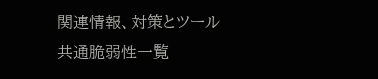関連情報、対策とツール
共通脆弱性一覧